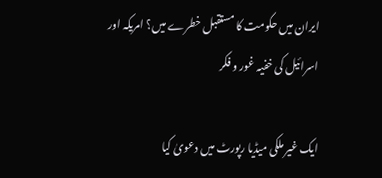ایران میں حکومت کا مستقبل خطرے میں؟ امریکہ اور اسرائیل کی خفیہ غور و فکر

ایک غیر ملکی میڈیا رپورٹ میں دعویٰ کیا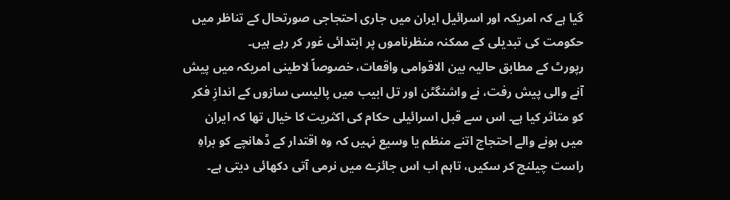گیا ہے کہ امریکہ اور اسرائیل ایران میں جاری احتجاجی صورتحال کے تناظر میں حکومت کی تبدیلی کے ممکنہ منظرناموں پر ابتدائی غور کر رہے ہیں۔
رپورٹ کے مطابق حالیہ بین الاقوامی واقعات، خصوصاً لاطینی امریکہ میں پیش آنے والی پیش رفت، نے واشنگٹن اور تل ابیب میں پالیسی سازوں کے اندازِ فکر کو متاثر کیا ہے۔ اس سے قبل اسرائیلی حکام کی اکثریت کا خیال تھا کہ ایران میں ہونے والے احتجاج اتنے منظم یا وسیع نہیں کہ وہ اقتدار کے ڈھانچے کو براہِ راست چیلنج کر سکیں، تاہم اب اس جائزے میں نرمی آتی دکھائی دیتی ہے۔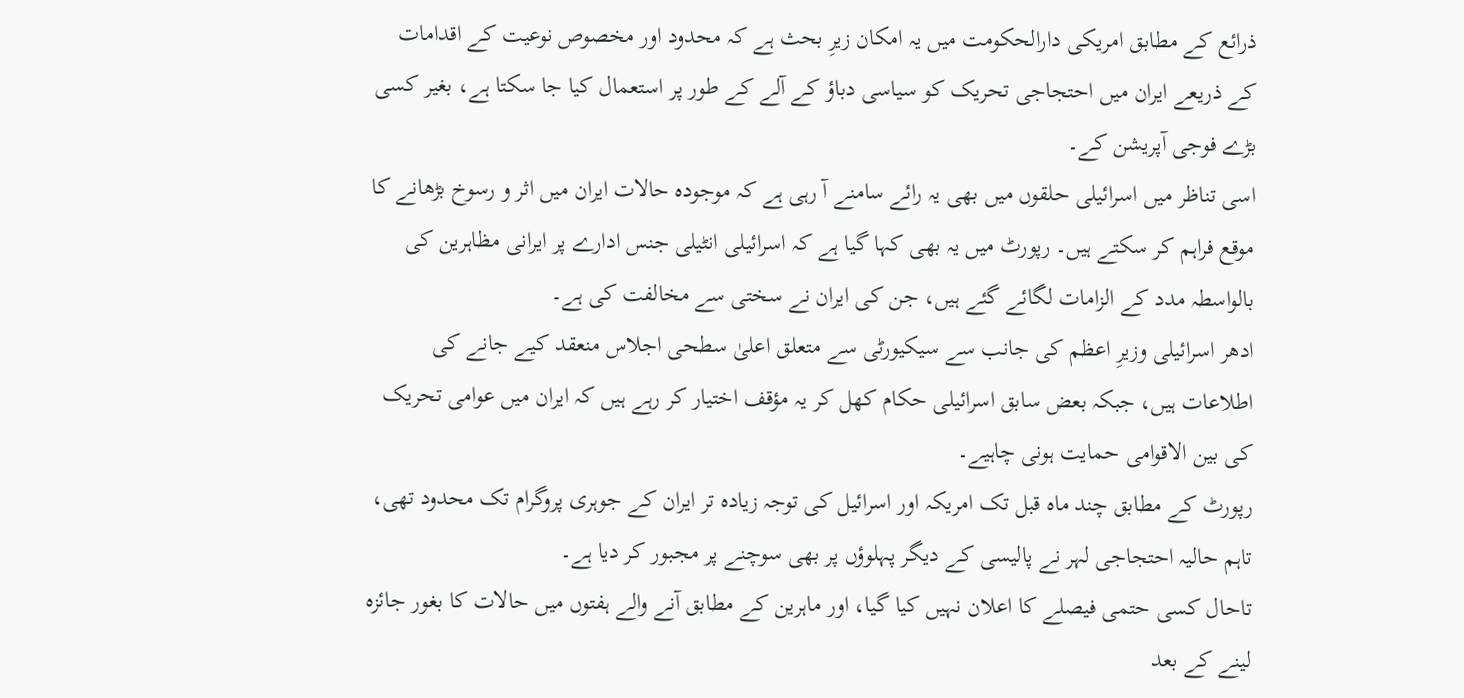ذرائع کے مطابق امریکی دارالحکومت میں یہ امکان زیرِ بحث ہے کہ محدود اور مخصوص نوعیت کے اقدامات کے ذریعے ایران میں احتجاجی تحریک کو سیاسی دباؤ کے آلے کے طور پر استعمال کیا جا سکتا ہے، بغیر کسی بڑے فوجی آپریشن کے۔
اسی تناظر میں اسرائیلی حلقوں میں بھی یہ رائے سامنے آ رہی ہے کہ موجودہ حالات ایران میں اثر و رسوخ بڑھانے کا موقع فراہم کر سکتے ہیں۔ رپورٹ میں یہ بھی کہا گیا ہے کہ اسرائیلی انٹیلی جنس ادارے پر ایرانی مظاہرین کی بالواسطہ مدد کے الزامات لگائے گئے ہیں، جن کی ایران نے سختی سے مخالفت کی ہے۔
ادھر اسرائیلی وزیرِ اعظم کی جانب سے سیکیورٹی سے متعلق اعلیٰ سطحی اجلاس منعقد کیے جانے کی اطلاعات ہیں، جبکہ بعض سابق اسرائیلی حکام کھل کر یہ مؤقف اختیار کر رہے ہیں کہ ایران میں عوامی تحریک کی بین الاقوامی حمایت ہونی چاہیے۔
رپورٹ کے مطابق چند ماہ قبل تک امریکہ اور اسرائیل کی توجہ زیادہ تر ایران کے جوہری پروگرام تک محدود تھی، تاہم حالیہ احتجاجی لہر نے پالیسی کے دیگر پہلوؤں پر بھی سوچنے پر مجبور کر دیا ہے۔
تاحال کسی حتمی فیصلے کا اعلان نہیں کیا گیا، اور ماہرین کے مطابق آنے والے ہفتوں میں حالات کا بغور جائزہ لینے کے بعد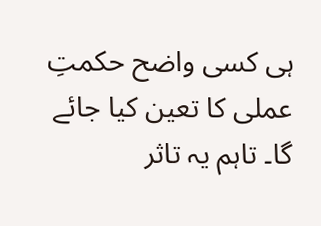ہی کسی واضح حکمتِ عملی کا تعین کیا جائے گا۔ تاہم یہ تاثر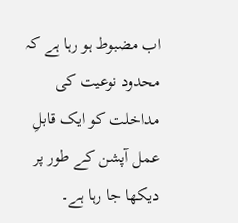اب مضبوط ہو رہا ہے کہ محدود نوعیت کی مداخلت کو ایک قابلِ عمل آپشن کے طور پر دیکھا جا رہا ہے۔